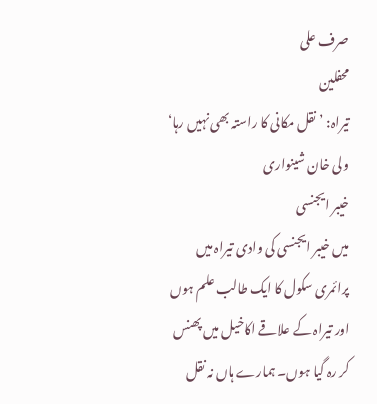صرف علی
محفلین
تیراہ: ’نقل مکانی کا راستہ بھی نہیں رہا‘
ولی خان شینواری
خیبر ایجنسی
میں خیبر ایجنسی کی وادی تیراہ میں پرائمری سکول کا ایک طالب علم ہوں اور تیراہ کے علاقے اکاخیل میں پھنس کر رہ گیا ہوں۔ ہمارے ہاں نہ نقل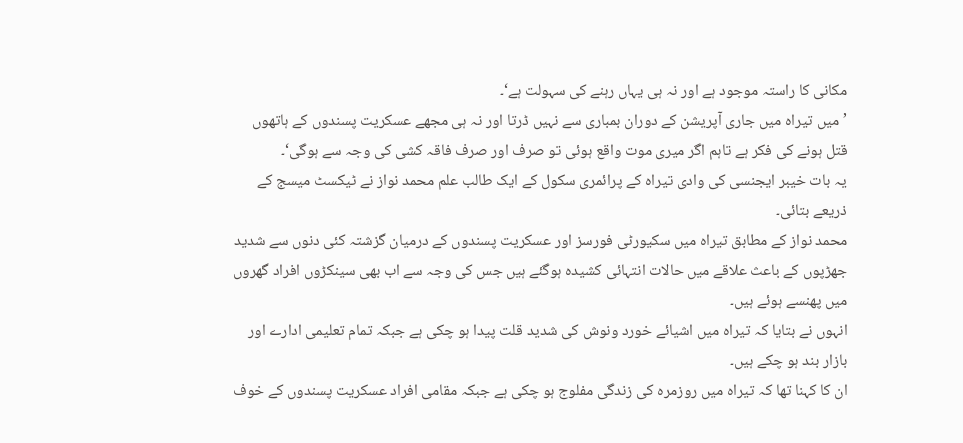مکانی کا راستہ موجود ہے اور نہ ہی یہاں رہنے کی سہولت ہے‘۔
’میں تیراہ میں جاری آپریشن کے دوران بمباری سے نہیں ڈرتا اور نہ ہی مجھے عسکریت پسندوں کے ہاتھوں قتل ہونے کی فکر ہے تاہم اگر میری موت واقع ہوئی تو صرف اور صرف فاقہ کشی کی وجہ سے ہوگی‘۔
یہ بات خیبر ایجنسی کی وادی تیراہ کے پرائمری سکول کے ایک طالب علم محمد نواز نے ٹیکسٹ میسج کے ذریعے بتائی۔
محمد نواز کے مطابق تیراہ میں سکیورٹی فورسز اور عسکریت پسندوں کے درمیان گزشتہ کئی دنوں سے شدید جھڑپوں کے باعث علاقے میں حالات انتہائی کشیدہ ہوگئے ہیں جس کی وجہ سے اب بھی سینکڑوں افراد گھروں میں پھنسے ہوئے ہیں۔
انہوں نے بتایا کہ تیراہ میں اشیائے خورد ونوش کی شدید قلت پیدا ہو چکی ہے جبکہ تمام تعلیمی ادارے اور بازار بند ہو چکے ہیں۔
ان کا کہنا تھا کہ تیراہ میں روزمرہ کی زندگی مفلوج ہو چکی ہے جبکہ مقامی افراد عسکریت پسندوں کے خوف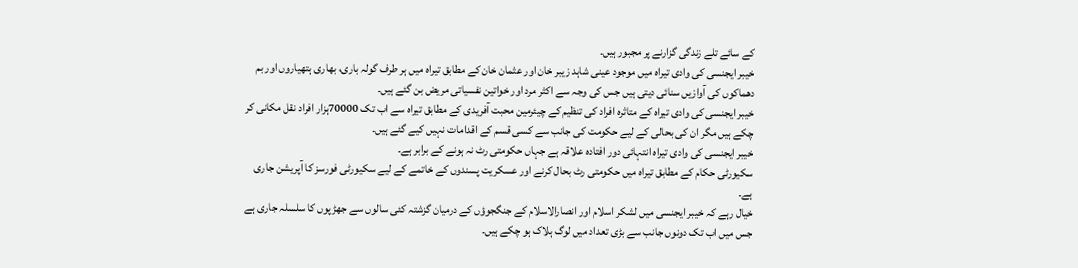کے سائے تلے زندگی گزارنے پر مجبور ہیں۔
خیبر ایجنسی کی وادی تیراہ میں موجود عینی شاہد زیبر خان اور عثمان خان کے مطابق تیراہ میں ہر طرف گولہ باری، بھاری ہتھیاروں اور بم دھماکوں کی آوازیں سنائی دیتی ہیں جس کی وجہ سے اکثر مرد اور خواتین نفسیاتی مریض بن گئے ہیں۔
خیبر ایجنسی کی وادی تیراہ کے متاثرہ افراد کی تنظیم کے چیئرمین محبت آفریدی کے مطابق تیراہ سے اب تک 70000ہزار افراد نقل مکانی کر چکے ہیں مگر ان کی بحالی کے لیے حکومت کی جانب سے کسی قسم کے اقدامات نہیں کیے گئے ہیں۔
خیبر ایجنسی کی وادی تیراہ انتہائی دور افتادہ علاقہ ہے جہاں حکومتی رٹ نہ ہونے کے برابر ہے۔
سکیورٹی حکام کے مطابق تیراہ میں حکومتی رٹ بحال کرنے اور عسکریت پسندوں کے خاتمے کے لیے سکیورٹی فورسز کا آپریشن جاری ہے۔
خیال رہے کہ خیبر ایجنسی میں لشکر اسلام اور انصارالاسلام کے جنگجوؤں کے درمیان گزشتہ کئی سالوں سے جھڑپوں کا سلسلہ جاری ہے جس میں اب تک دونوں جانب سے بڑی تعداد میں لوگ ہلاک ہو چکے ہیں۔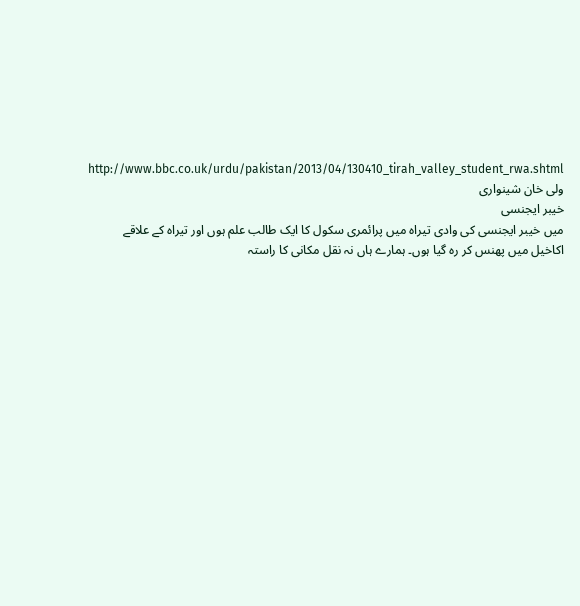http://www.bbc.co.uk/urdu/pakistan/2013/04/130410_tirah_valley_student_rwa.shtml
ولی خان شینواری
خیبر ایجنسی
میں خیبر ایجنسی کی وادی تیراہ میں پرائمری سکول کا ایک طالب علم ہوں اور تیراہ کے علاقے اکاخیل میں پھنس کر رہ گیا ہوں۔ ہمارے ہاں نہ نقل مکانی کا راستہ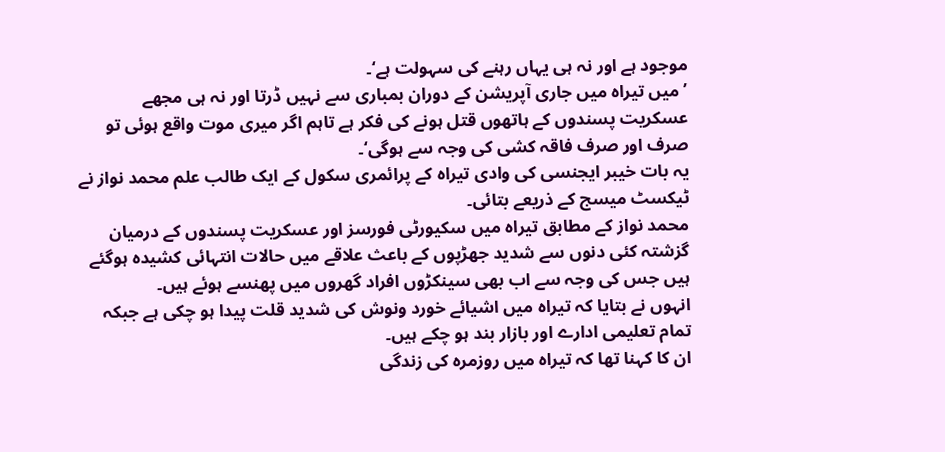موجود ہے اور نہ ہی یہاں رہنے کی سہولت ہے‘۔
’میں تیراہ میں جاری آپریشن کے دوران بمباری سے نہیں ڈرتا اور نہ ہی مجھے عسکریت پسندوں کے ہاتھوں قتل ہونے کی فکر ہے تاہم اگر میری موت واقع ہوئی تو صرف اور صرف فاقہ کشی کی وجہ سے ہوگی‘۔
یہ بات خیبر ایجنسی کی وادی تیراہ کے پرائمری سکول کے ایک طالب علم محمد نواز نے ٹیکسٹ میسج کے ذریعے بتائی۔
محمد نواز کے مطابق تیراہ میں سکیورٹی فورسز اور عسکریت پسندوں کے درمیان گزشتہ کئی دنوں سے شدید جھڑپوں کے باعث علاقے میں حالات انتہائی کشیدہ ہوگئے ہیں جس کی وجہ سے اب بھی سینکڑوں افراد گھروں میں پھنسے ہوئے ہیں۔
انہوں نے بتایا کہ تیراہ میں اشیائے خورد ونوش کی شدید قلت پیدا ہو چکی ہے جبکہ تمام تعلیمی ادارے اور بازار بند ہو چکے ہیں۔
ان کا کہنا تھا کہ تیراہ میں روزمرہ کی زندگی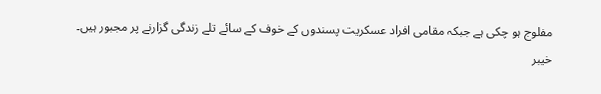مفلوج ہو چکی ہے جبکہ مقامی افراد عسکریت پسندوں کے خوف کے سائے تلے زندگی گزارنے پر مجبور ہیں۔
خیبر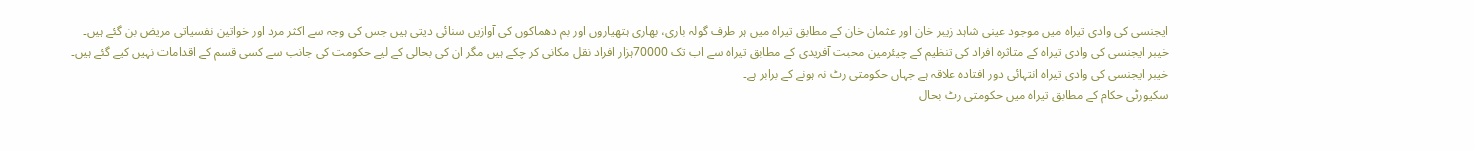ایجنسی کی وادی تیراہ میں موجود عینی شاہد زیبر خان اور عثمان خان کے مطابق تیراہ میں ہر طرف گولہ باری، بھاری ہتھیاروں اور بم دھماکوں کی آوازیں سنائی دیتی ہیں جس کی وجہ سے اکثر مرد اور خواتین نفسیاتی مریض بن گئے ہیں۔
خیبر ایجنسی کی وادی تیراہ کے متاثرہ افراد کی تنظیم کے چیئرمین محبت آفریدی کے مطابق تیراہ سے اب تک 70000ہزار افراد نقل مکانی کر چکے ہیں مگر ان کی بحالی کے لیے حکومت کی جانب سے کسی قسم کے اقدامات نہیں کیے گئے ہیں۔
خیبر ایجنسی کی وادی تیراہ انتہائی دور افتادہ علاقہ ہے جہاں حکومتی رٹ نہ ہونے کے برابر ہے۔
سکیورٹی حکام کے مطابق تیراہ میں حکومتی رٹ بحال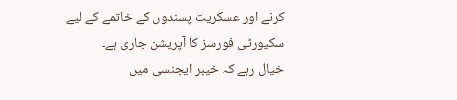کرنے اور عسکریت پسندوں کے خاتمے کے لیے سکیورٹی فورسز کا آپریشن جاری ہے۔
خیال رہے کہ خیبر ایجنسی میں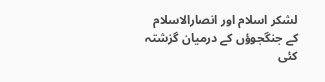لشکر اسلام اور انصارالاسلام کے جنگجوؤں کے درمیان گزشتہ کئی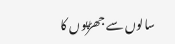سالوں سے جھڑپوں کا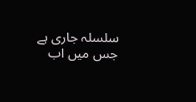سلسلہ جاری ہے جس میں اب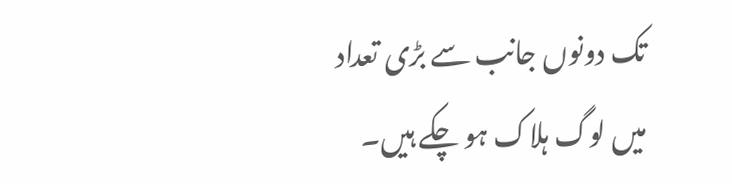تک دونوں جانب سے بڑی تعداد میں لوگ ہلاک ہو چکے ہیں۔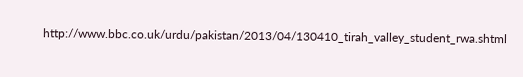http://www.bbc.co.uk/urdu/pakistan/2013/04/130410_tirah_valley_student_rwa.shtml